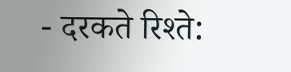- दरकते रिश्ते: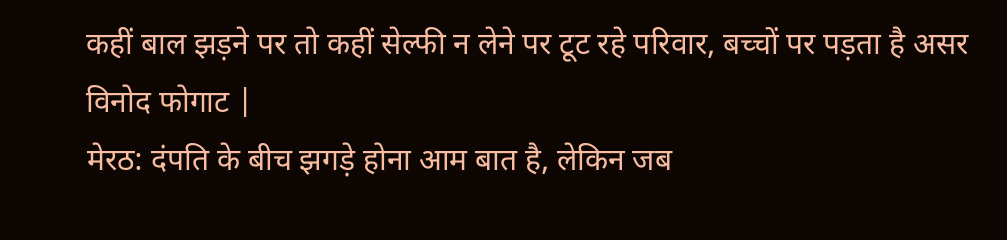कहीं बाल झड़ने पर तो कहीं सेल्फी न लेने पर टूट रहे परिवार, बच्चों पर पड़ता है असर
विनोद फोगाट |
मेरठ: दंपति के बीच झगड़े होना आम बात है, लेकिन जब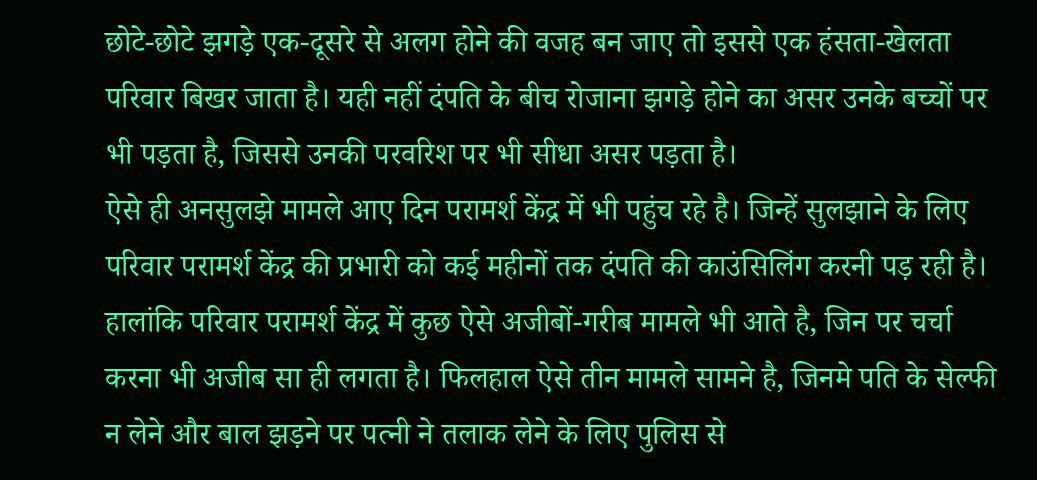छोटे-छोटे झगड़े एक-दूसरे से अलग होने की वजह बन जाए तो इससे एक हंसता-खेलता परिवार बिखर जाता है। यही नहीं दंपति के बीच रोजाना झगड़े होने का असर उनके बच्चों पर भी पड़ता है, जिससे उनकी परवरिश पर भी सीधा असर पड़ता है।
ऐसे ही अनसुलझे मामले आए दिन परामर्श केंद्र में भी पहुंच रहे है। जिन्हें सुलझाने के लिए परिवार परामर्श केंद्र की प्रभारी को कई महीनों तक दंपति की काउंसिलिंग करनी पड़ रही है।
हालांकि परिवार परामर्श केंद्र में कुछ ऐसे अजीबों-गरीब मामले भी आते है, जिन पर चर्चा करना भी अजीब सा ही लगता है। फिलहाल ऐसे तीन मामले सामने है, जिनमे पति के सेल्फी न लेने और बाल झड़ने पर पत्नी ने तलाक लेने के लिए पुलिस से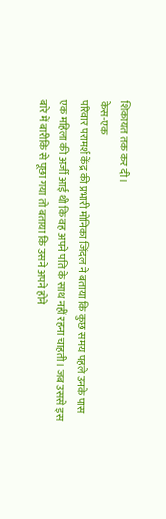शिकायत तक कर दी।
केस-एक
परिवार परामर्श केंद्र की प्रभारी मोनिका जिंदल ने बताया कि कुछ समय पहले उनके पास एक महिला की अर्जी आई थी कि वह अपने पति के साथ नहीं रहना चाहती। जब उससे इस बारे में बारीकि से पूछा गया तो बताया कि उसने अपने होने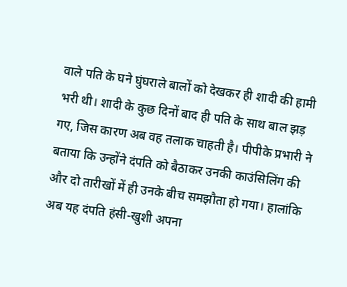वाले पति के घने घुंघराले बालों को देखकर ही शादी की हामी भरी थी। शादी के कुछ दिनों बाद ही पति के साथ बाल झड़ गए, जिस कारण अब वह तलाक चाहती है। पीपीके प्रभारी ने बताया कि उन्होंने दंपति को बैठाकर उनकी काउंसिलिंग की और दो तारीखों में ही उनके बीच समझौता हो गया। हालांकि अब यह दंपति हंसी-खुशी अपना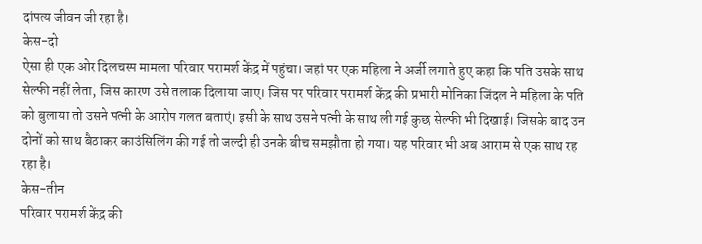दांपत्य जीवन जी रहा है।
केस-दो
ऐसा ही एक ओर दिलचस्प मामला परिवार परामर्श केंद्र में पहुंचा। जहां पर एक महिला ने अर्जी लगाते हुए कहा कि पति उसके साथ सेल्फी नहीं लेता, जिस कारण उसे तलाक दिलाया जाए। जिस पर परिवार परामर्श केंद्र की प्रभारी मोनिका जिंदल ने महिला के पति को बुलाया तो उसने पत्नी के आरोप गलत बताएं। इसी के साथ उसने पत्नी के साथ ली गई कुछ सेल्फी भी दिखाई। जिसके बाद उन दोनों को साथ बैठाकर काउंसिलिंग की गई तो जल्दी ही उनके बीच समझौता हो गया। यह परिवार भी अब आराम से एक साथ रह रहा है।
केस-तीन
परिवार परामर्श केंद्र की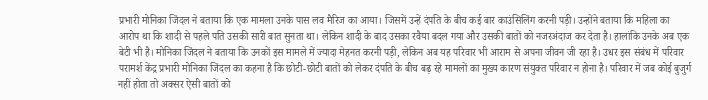प्रभारी मोनिका जिंदल ने बताया कि एक मामला उनके पास लव मैरिज का आया। जिसमें उन्हें दंपति के बीच कई बार काउंसिलिंग करनी पड़ी। उन्होंने बताया कि महिला का आरोप था कि शादी से पहले पति उसकी सारी बात सुनता था। लेकिन शादी के बाद उसका रवैया बदल गया और उसकी बातों को नजरअंदाज कर देता है। हालांकि उनके अब एक बेटी भी है। मोनिका जिंदल ने बताया कि उनकों इस मामले में ज्यादा मेहनत करनी पड़ी, लेकिन अब यह परिवार भी आराम से अपना जीवन जी रहा है। उधर इस संबंध में परिवार परामर्श केंद्र प्रभारी मोनिका जिंदल का कहना है कि छोटी-छोटी बातों को लेकर दंपति के बीच बढ़ रहे मामलों का मुख्य कारण संयुक्त परिवार न होना है। परिवार में जब कोई बुजुर्ग नहीं होता तो अक्सर ऐसी बातों को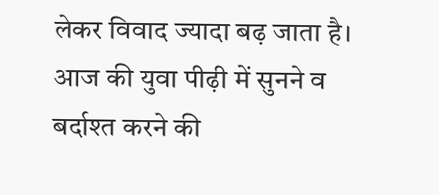लेकर विवाद ज्यादा बढ़ जाता है। आज की युवा पीढ़ी में सुनने व बर्दाश्त करने की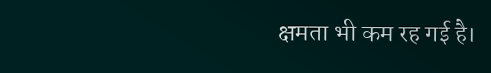क्षमता भी कम रह गई है।